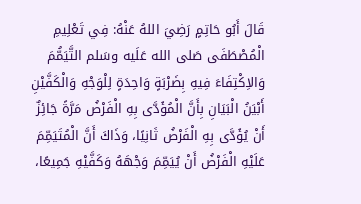قَالَ أَبُو حَاتِمٍ رَضِيَ اللهُ عَنْهُ: فِي تَعْلِيمِ الْمُصْطَفَى صَلى الله عَلَيه وسَلم التَّيَمُّمَ وَالاِكْتِفَاءَ فِيهِ بِضَرْبَةٍ وَاحِدَةٍ لِلْوَجْهِ وَالْكَفَّيْنِ أَبْيَنُ الْبَيَانِ بِأَنَّ الْمُؤَدَّى بِهِ الْفَرْضُ مَرَّةً جَائِزٌ أَنْ يُؤَدَّى بِهِ الْفَرْضُ ثَانِيًا، وَذَاكَ أَنَّ الْمُتَيَمِّمَ عَلَيْهِ الْفَرْضُ أَنْ يُيَمِّمَ وَجْهَهُ وَكَفَّيْهِ جَمِيعًا،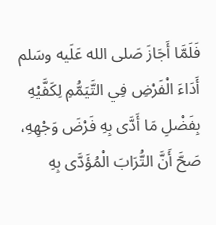فَلَمَّا أَجَازَ صَلى الله عَلَيه وسَلم أَدَاءَ الْفَرْضِ فِي التَّيَمُّمِ لِكَفَّيْهِ بِفَضْلِ مَا أَدَّى بِهِ فَرْضَ وَجْهِهِ، صَحَّ أَنَّ التُّرَابَ الْمُؤَدَّى بِهِ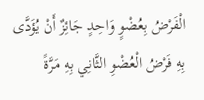الْفَرْضُ بِعُضْوٍ وَاحِدٍ جَائِزٌ أَنْ يُؤَدَّى بِهِ فَرْضُ الْعُضْوِ الثَّانِي بِهِ مَرَّةً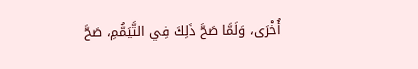أُخْرَى، وَلَمَّا صَحَّ ذَلِكَ فِي التَّيَمُّمِ، صَحَّ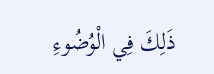ذَلِكَ فِي الْوُضُوءِ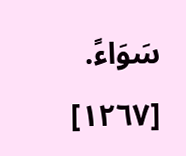سَوَاءً. [١٢٦٧]